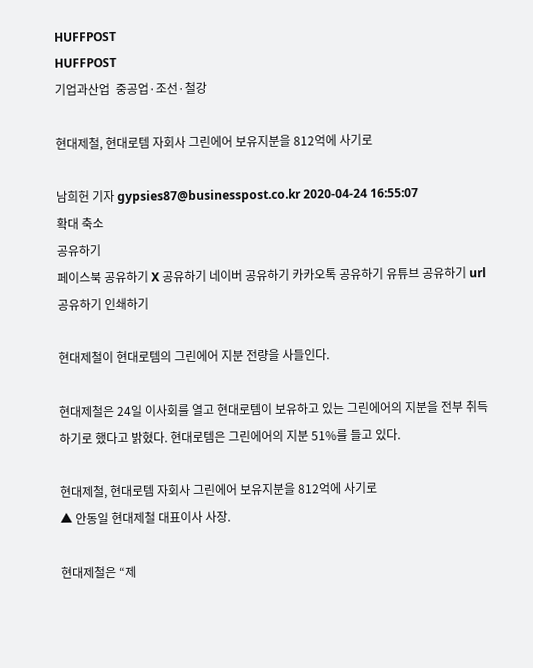HUFFPOST
HUFFPOST
기업과산업  중공업·조선·철강

현대제철, 현대로템 자회사 그린에어 보유지분을 812억에 사기로

남희헌 기자 gypsies87@businesspost.co.kr 2020-04-24 16:55:07
확대 축소
공유하기
페이스북 공유하기 X 공유하기 네이버 공유하기 카카오톡 공유하기 유튜브 공유하기 url 공유하기 인쇄하기

현대제철이 현대로템의 그린에어 지분 전량을 사들인다.

현대제철은 24일 이사회를 열고 현대로템이 보유하고 있는 그린에어의 지분을 전부 취득하기로 했다고 밝혔다. 현대로템은 그린에어의 지분 51%를 들고 있다.

현대제철, 현대로템 자회사 그린에어 보유지분을 812억에 사기로
▲ 안동일 현대제철 대표이사 사장.

현대제철은 “제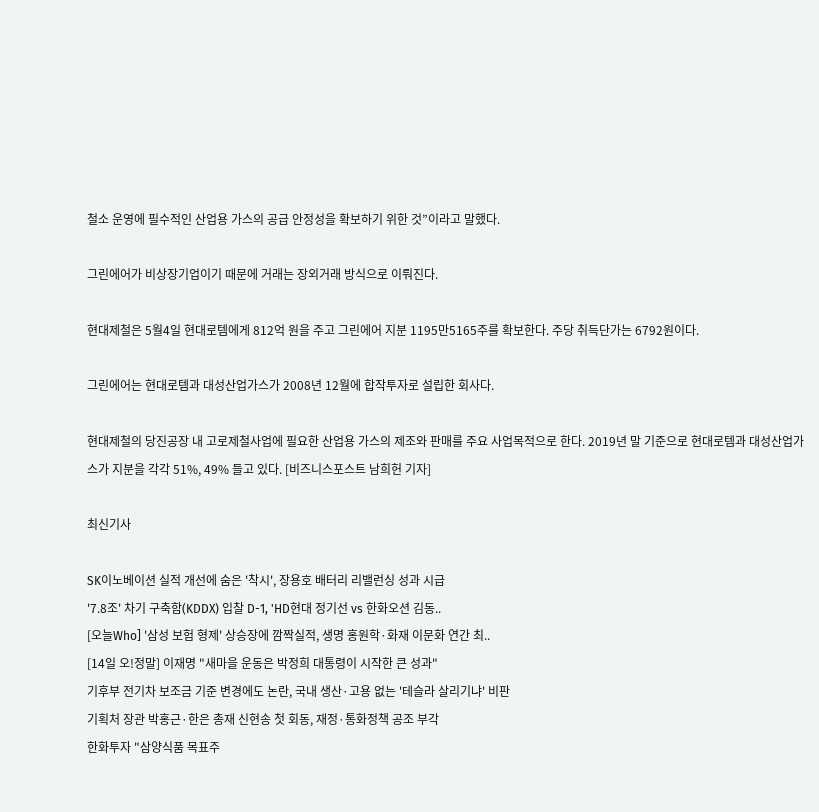철소 운영에 필수적인 산업용 가스의 공급 안정성을 확보하기 위한 것”이라고 말했다.

그린에어가 비상장기업이기 때문에 거래는 장외거래 방식으로 이뤄진다.

현대제철은 5월4일 현대로템에게 812억 원을 주고 그린에어 지분 1195만5165주를 확보한다. 주당 취득단가는 6792원이다.

그린에어는 현대로템과 대성산업가스가 2008년 12월에 합작투자로 설립한 회사다.

현대제철의 당진공장 내 고로제철사업에 필요한 산업용 가스의 제조와 판매를 주요 사업목적으로 한다. 2019년 말 기준으로 현대로템과 대성산업가스가 지분을 각각 51%, 49% 들고 있다. [비즈니스포스트 남희헌 기자]

최신기사

SK이노베이션 실적 개선에 숨은 '착시', 장용호 배터리 리밸런싱 성과 시급
'7.8조' 차기 구축함(KDDX) 입찰 D-1, 'HD현대 정기선 vs 한화오션 김동..
[오늘Who] '삼성 보험 형제' 상승장에 깜짝실적, 생명 홍원학·화재 이문화 연간 최..
[14일 오!정말] 이재명 "새마을 운동은 박정희 대통령이 시작한 큰 성과"
기후부 전기차 보조금 기준 변경에도 논란, 국내 생산·고용 없는 '테슬라 살리기냐' 비판
기획처 장관 박홍근·한은 총재 신현송 첫 회동, 재정·통화정책 공조 부각
한화투자 "삼양식품 목표주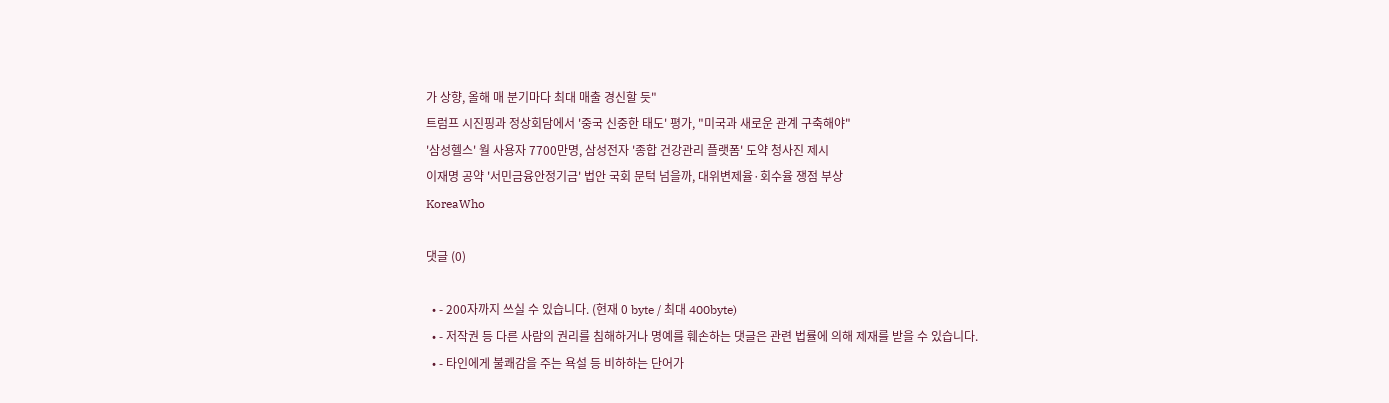가 상향, 올해 매 분기마다 최대 매출 경신할 듯"
트럼프 시진핑과 정상회담에서 '중국 신중한 태도' 평가, "미국과 새로운 관계 구축해야"
'삼성헬스' 월 사용자 7700만명, 삼성전자 '종합 건강관리 플랫폼' 도약 청사진 제시
이재명 공약 '서민금융안정기금' 법안 국회 문턱 넘을까, 대위변제율·회수율 쟁점 부상
KoreaWho

댓글 (0)

  • - 200자까지 쓰실 수 있습니다. (현재 0 byte / 최대 400byte)
  • - 저작권 등 다른 사람의 권리를 침해하거나 명예를 훼손하는 댓글은 관련 법률에 의해 제재를 받을 수 있습니다.
  • - 타인에게 불쾌감을 주는 욕설 등 비하하는 단어가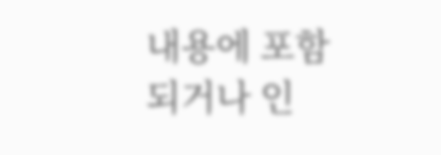내용에 포함되거나 인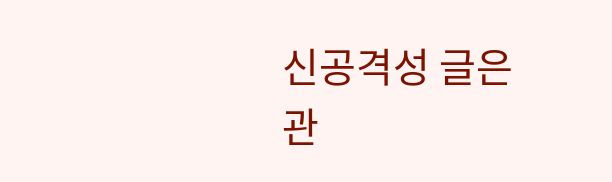신공격성 글은 관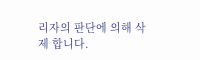리자의 판단에 의해 삭제 합니다.